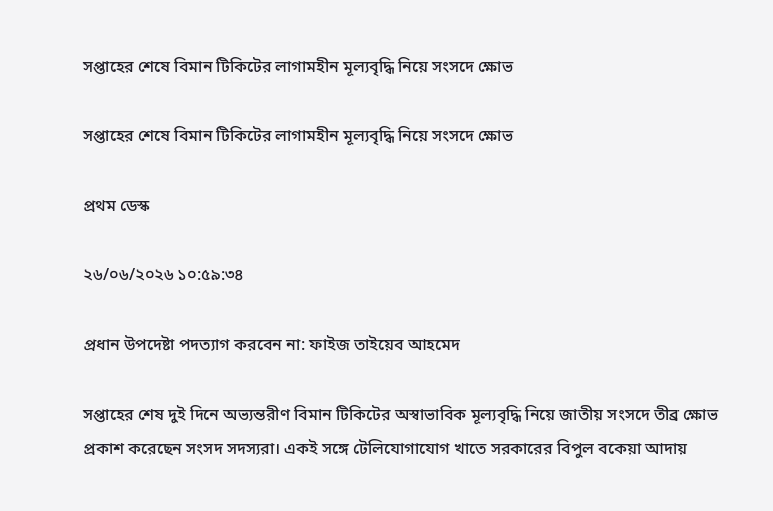সপ্তাহের শেষে বিমান টিকিটের লাগামহীন মূল্যবৃদ্ধি নিয়ে সংসদে ক্ষোভ

সপ্তাহের শেষে বিমান টিকিটের লাগামহীন মূল্যবৃদ্ধি নিয়ে সংসদে ক্ষোভ

প্রথম ডেস্ক

২৬/০৬/২০২৬ ১০:৫৯:৩৪

প্রধান উপদেষ্টা পদত্যাগ করবেন না: ফাইজ তাইয়েব আহমেদ

সপ্তাহের শেষ দুই দিনে অভ্যন্তরীণ বিমান টিকিটের অস্বাভাবিক মূল্যবৃদ্ধি নিয়ে জাতীয় সংসদে তীব্র ক্ষোভ প্রকাশ করেছেন সংসদ সদস্যরা। একই সঙ্গে টেলিযোগাযোগ খাতে সরকারের বিপুল বকেয়া আদায়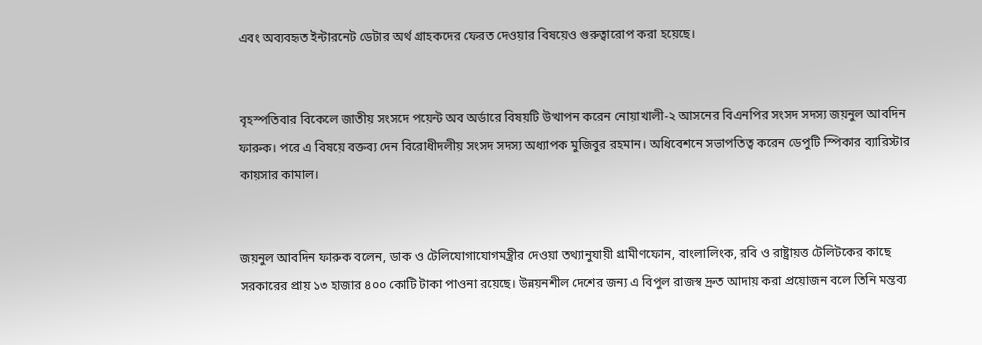এবং অব্যবহৃত ইন্টারনেট ডেটার অর্থ গ্রাহকদের ফেরত দেওয়ার বিষয়েও গুরুত্বারোপ করা হয়েছে।


বৃহস্পতিবার বিকেলে জাতীয় সংসদে পয়েন্ট অব অর্ডারে বিষয়টি উত্থাপন করেন নোয়াখালী-২ আসনের বিএনপির সংসদ সদস্য জয়নুল আবদিন ফারুক। পরে এ বিষয়ে বক্তব্য দেন বিরোধীদলীয় সংসদ সদস্য অধ্যাপক মুজিবুর রহমান। অধিবেশনে সভাপতিত্ব করেন ডেপুটি স্পিকার ব্যারিস্টার কায়সার কামাল।


জয়নুল আবদিন ফারুক বলেন, ডাক ও টেলিযোগাযোগমন্ত্রীর দেওয়া তথ্যানুযায়ী গ্রামীণফোন, বাংলালিংক, রবি ও রাষ্ট্রায়ত্ত টেলিটকের কাছে সরকারের প্রায় ১৩ হাজার ৪০০ কোটি টাকা পাওনা রয়েছে। উন্নয়নশীল দেশের জন্য এ বিপুল রাজস্ব দ্রুত আদায় করা প্রয়োজন বলে তিনি মন্তব্য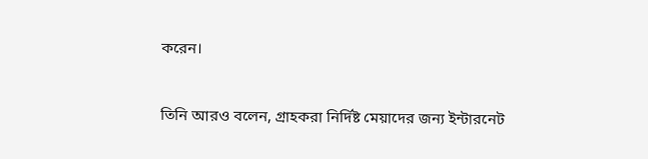করেন।


তিনি আরও বলেন, গ্রাহকরা নির্দিষ্ট মেয়াদের জন্য ইন্টারনেট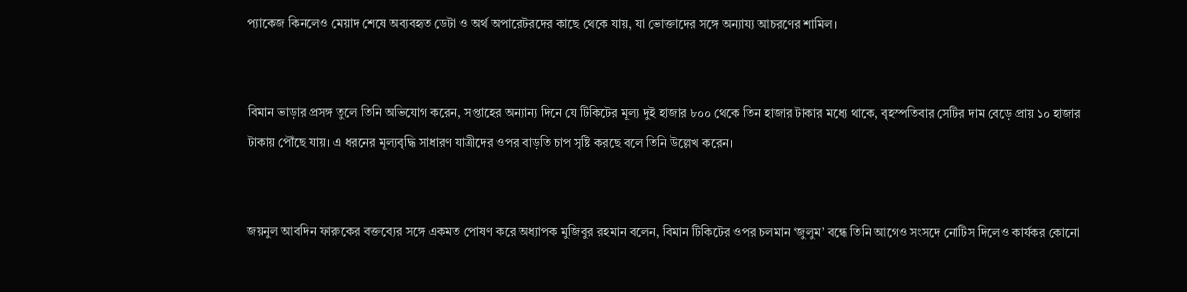প্যাকেজ কিনলেও মেয়াদ শেষে অব্যবহৃত ডেটা ও অর্থ অপারেটরদের কাছে থেকে যায়, যা ভোক্তাদের সঙ্গে অন্যায্য আচরণের শামিল।


বিমান ভাড়ার প্রসঙ্গ তুলে তিনি অভিযোগ করেন, সপ্তাহের অন্যান্য দিনে যে টিকিটের মূল্য দুই হাজার ৮০০ থেকে তিন হাজার টাকার মধ্যে থাকে, বৃহস্পতিবার সেটির দাম বেড়ে প্রায় ১০ হাজার টাকায় পৌঁছে যায়। এ ধরনের মূল্যবৃদ্ধি সাধারণ যাত্রীদের ওপর বাড়তি চাপ সৃষ্টি করছে বলে তিনি উল্লেখ করেন।


জয়নুল আবদিন ফারুকের বক্তব্যের সঙ্গে একমত পোষণ করে অধ্যাপক মুজিবুর রহমান বলেন, বিমান টিকিটের ওপর চলমান ‘জুলুম’ বন্ধে তিনি আগেও সংসদে নোটিস দিলেও কার্যকর কোনো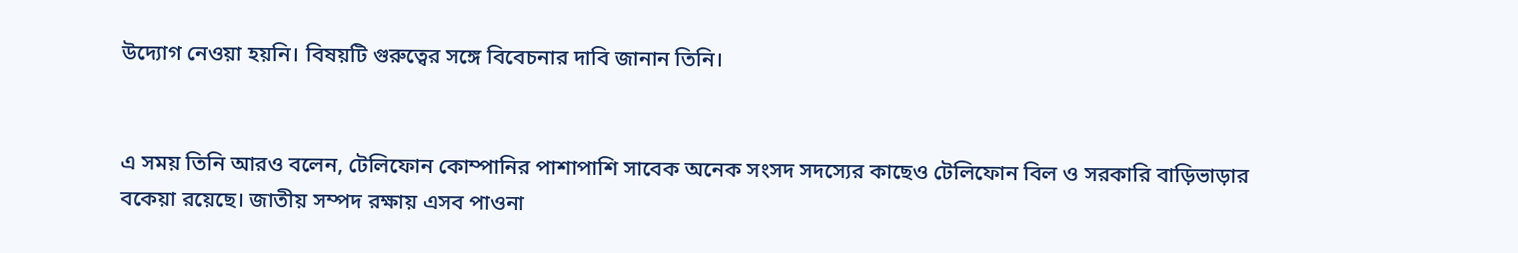উদ্যোগ নেওয়া হয়নি। বিষয়টি গুরুত্বের সঙ্গে বিবেচনার দাবি জানান তিনি।


এ সময় তিনি আরও বলেন, টেলিফোন কোম্পানির পাশাপাশি সাবেক অনেক সংসদ সদস্যের কাছেও টেলিফোন বিল ও সরকারি বাড়িভাড়ার বকেয়া রয়েছে। জাতীয় সম্পদ রক্ষায় এসব পাওনা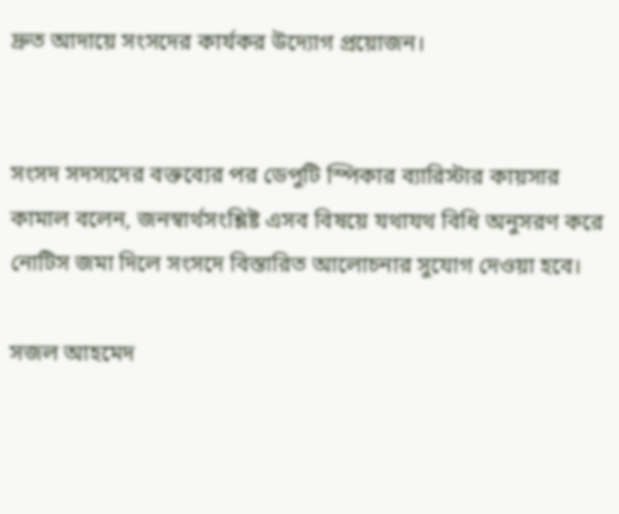দ্রুত আদায়ে সংসদের কার্যকর উদ্যোগ প্রয়োজন।


সংসদ সদস্যদের বক্তব্যের পর ডেপুটি স্পিকার ব্যারিস্টার কায়সার কামাল বলেন, জনস্বার্থসংশ্লিষ্ট এসব বিষয়ে যথাযথ বিধি অনুসরণ করে নোটিস জমা দিলে সংসদে বিস্তারিত আলোচনার সুযোগ দেওয়া হবে।

সজল আহমেদ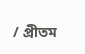/ প্রীতম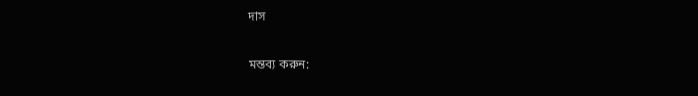দাস

মন্তব্য করুন: